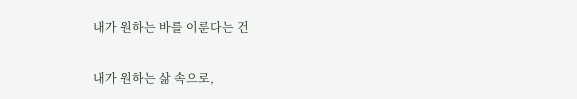내가 원하는 바를 이룬다는 건

내가 원하는 삶 속으로,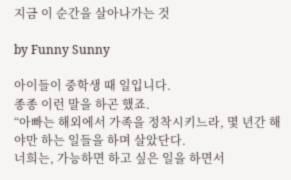지금 이 순간을 살아나가는 것

by Funny Sunny

아이들이 중학생 때 일입니다.
종종 이런 말을 하곤 했죠.
“아빠는 해외에서 가족을 정착시키느라, 몇 년간 해야만 하는 일들을 하며 살았단다.
너희는, 가능하면 하고 싶은 일을 하면서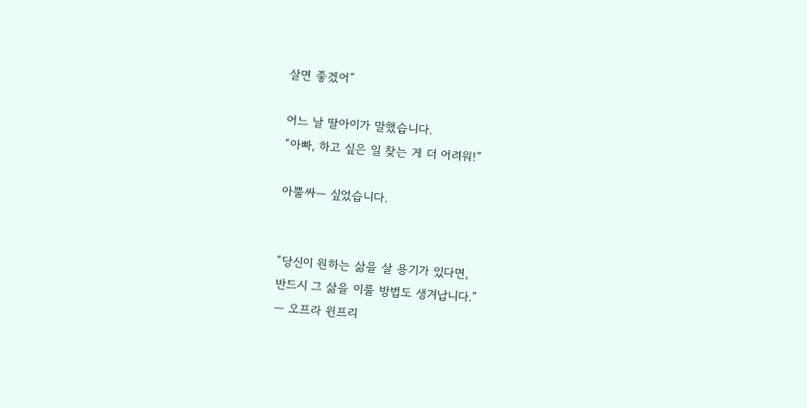살면 좋겠어”

어느 날 딸아이가 말했습니다.
“아빠, 하고 싶은 일 찾는 게 더 어려워!”

아뿔싸— 싶었습니다.


“당신이 원하는 삶을 살 용기가 있다면,
반드시 그 삶을 이룰 방법도 생겨납니다.”
— 오프라 윈프리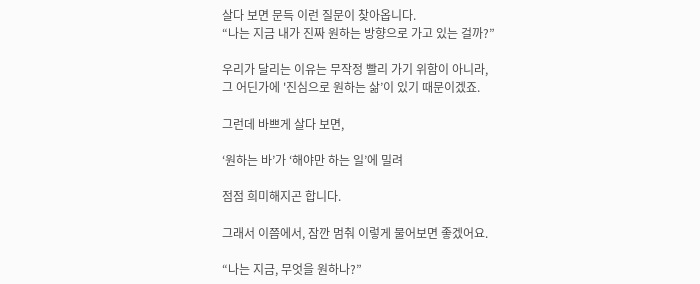살다 보면 문득 이런 질문이 찾아옵니다.
“나는 지금 내가 진짜 원하는 방향으로 가고 있는 걸까?”

우리가 달리는 이유는 무작정 빨리 가기 위함이 아니라,
그 어딘가에 '진심으로 원하는 삶’이 있기 때문이겠죠.

그런데 바쁘게 살다 보면,

‘원하는 바’가 ‘해야만 하는 일’에 밀려

점점 희미해지곤 합니다.

그래서 이쯤에서, 잠깐 멈춰 이렇게 물어보면 좋겠어요.

“나는 지금, 무엇을 원하나?”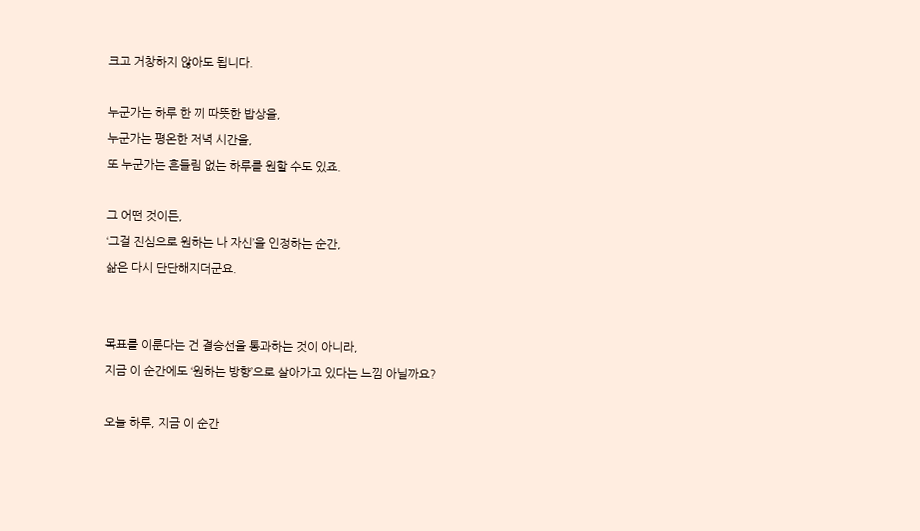크고 거창하지 않아도 됩니다.

누군가는 하루 한 끼 따뜻한 밥상을,
누군가는 평온한 저녁 시간을,
또 누군가는 흔들림 없는 하루를 원할 수도 있죠.

그 어떤 것이든,
‘그걸 진심으로 원하는 나 자신’을 인정하는 순간,
삶은 다시 단단해지더군요.


목표를 이룬다는 건 결승선을 통과하는 것이 아니라,
지금 이 순간에도 ‘원하는 방향’으로 살아가고 있다는 느낌 아닐까요?

오늘 하루, 지금 이 순간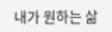내가 원하는 삶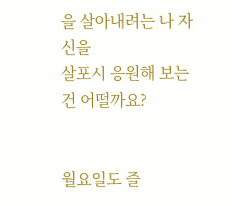을 살아내려는 나 자신을
살포시 응원해 보는 건 어떨까요?


월요일도 즐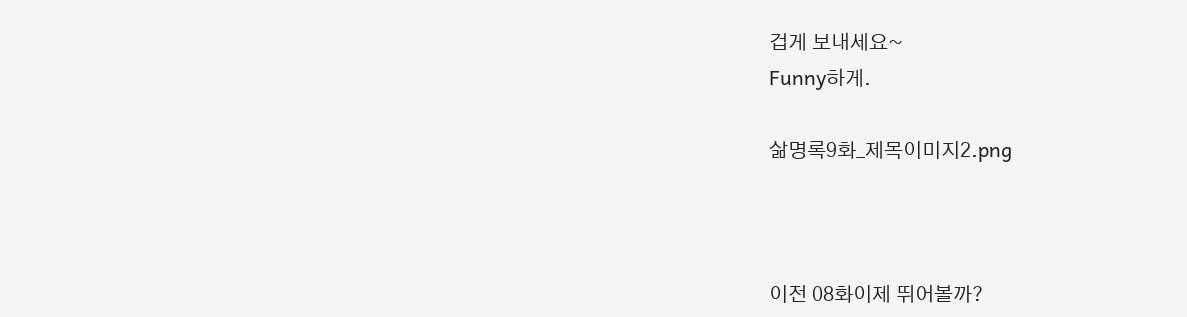겁게 보내세요~
Funny하게.

삶명록9화_제목이미지2.png



이전 08화이제 뛰어볼까?